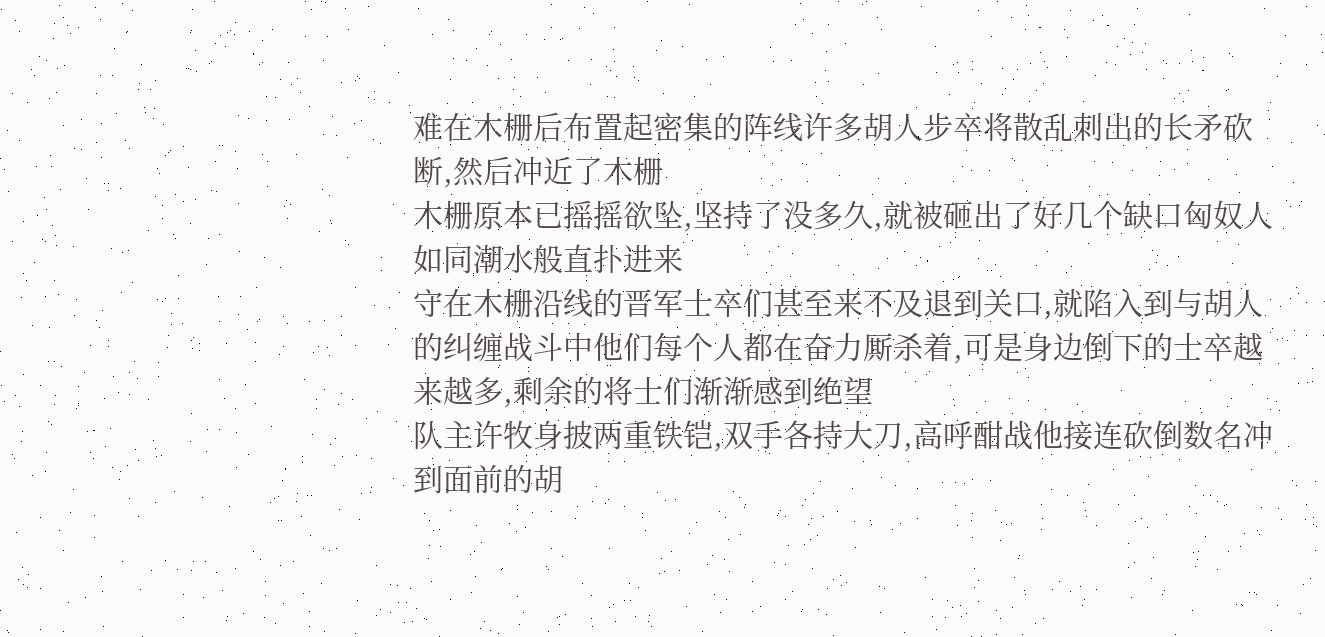难在木栅后布置起密集的阵线许多胡人步卒将散乱刺出的长矛砍断,然后冲近了木栅
木栅原本已摇摇欲坠,坚持了没多久,就被砸出了好几个缺口匈奴人如同潮水般直扑进来
守在木栅沿线的晋军士卒们甚至来不及退到关口,就陷入到与胡人的纠缠战斗中他们每个人都在奋力厮杀着,可是身边倒下的士卒越来越多,剩余的将士们渐渐感到绝望
队主许牧身披两重铁铠,双手各持大刀,高呼酣战他接连砍倒数名冲到面前的胡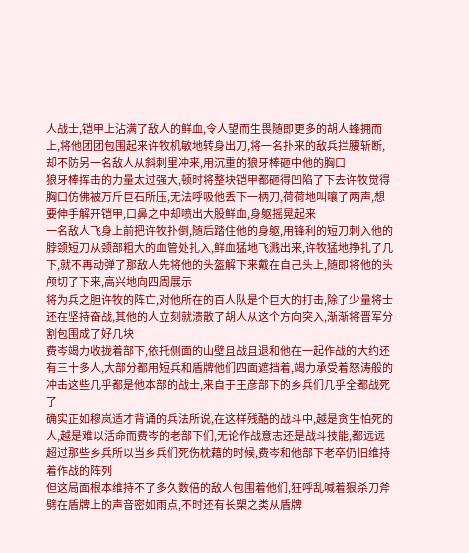人战士,铠甲上沾满了敌人的鲜血,令人望而生畏随即更多的胡人蜂拥而上,将他团团包围起来许牧机敏地转身出刀,将一名扑来的敌兵拦腰斩断,却不防另一名敌人从斜刺里冲来,用沉重的狼牙棒砸中他的胸口
狼牙棒挥击的力量太过强大,顿时将整块铠甲都砸得凹陷了下去许牧觉得胸口仿佛被万斤巨石所压,无法呼吸他丢下一柄刀,荷荷地叫嚷了两声,想要伸手解开铠甲,口鼻之中却喷出大股鲜血,身躯摇晃起来
一名敌人飞身上前把许牧扑倒,随后踏住他的身躯,用锋利的短刀刺入他的脖颈短刀从颈部粗大的血管处扎入,鲜血猛地飞溅出来,许牧猛地挣扎了几下,就不再动弹了那敌人先将他的头盔解下来戴在自己头上,随即将他的头颅切了下来,高兴地向四周展示
将为兵之胆许牧的阵亡,对他所在的百人队是个巨大的打击,除了少量将士还在坚持奋战,其他的人立刻就溃散了胡人从这个方向突入,渐渐将晋军分割包围成了好几块
费岑竭力收拢着部下,依托侧面的山壁且战且退和他在一起作战的大约还有三十多人,大部分都用短兵和盾牌他们四面遮挡着,竭力承受着怒涛般的冲击这些几乎都是他本部的战士,来自于王彦部下的乡兵们几乎全都战死了
确实正如穆岚适才背诵的兵法所说,在这样残酷的战斗中,越是贪生怕死的人,越是难以活命而费岑的老部下们,无论作战意志还是战斗技能,都远远超过那些乡兵所以当乡兵们死伤枕藉的时候,费岑和他部下老卒仍旧维持着作战的阵列
但这局面根本维持不了多久数倍的敌人包围着他们,狂呼乱喊着狠杀刀斧劈在盾牌上的声音密如雨点,不时还有长槊之类从盾牌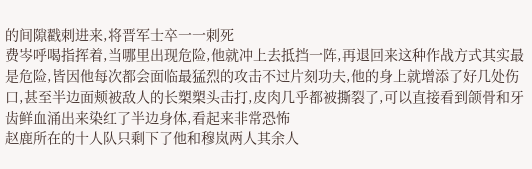的间隙戳刺进来,将晋军士卒一一刺死
费岑呼喝指挥着,当哪里出现危险,他就冲上去抵挡一阵,再退回来这种作战方式其实最是危险,皆因他每次都会面临最猛烈的攻击不过片刻功夫,他的身上就增添了好几处伤口,甚至半边面颊被敌人的长槊槊头击打,皮肉几乎都被撕裂了,可以直接看到颌骨和牙齿鲜血涌出来染红了半边身体,看起来非常恐怖
赵鹿所在的十人队只剩下了他和穆岚两人其余人